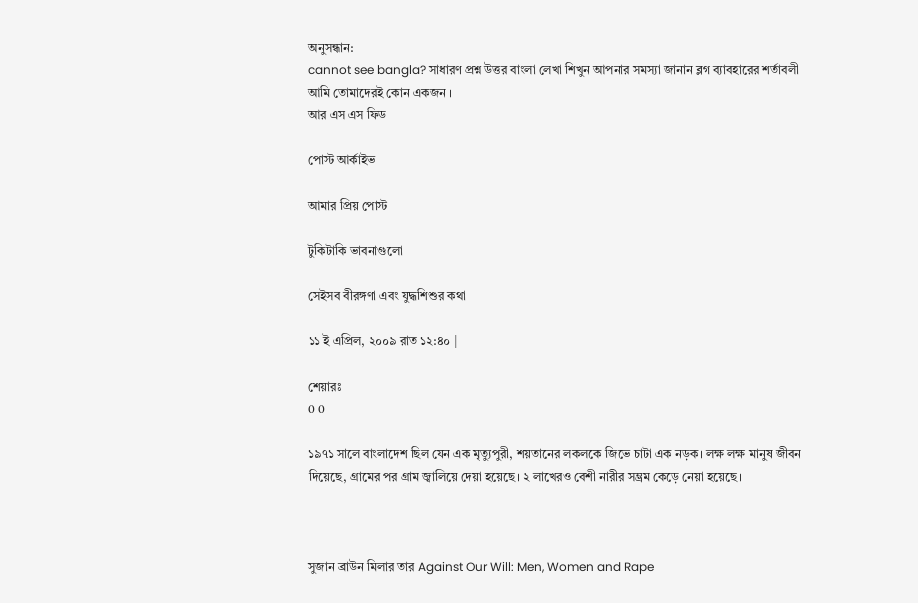অনুসন্ধান:
cannot see bangla? সাধারণ প্রশ্ন উত্তর বাংলা লেখা শিখুন আপনার সমস্যা জানান ব্লগ ব্যাবহারের শর্তাবলী
আমি তোমাদেরই কোন একজন ।
আর এস এস ফিড

পোস্ট আর্কাইভ

আমার প্রিয় পোস্ট

টুকিটাকি ভাবনাগুলো

সেইসব বীরঙ্গণা এবং যুদ্ধশিশুর কথা

১১ ই এপ্রিল, ২০০৯ রাত ১২:৪০ |

শেয়ারঃ
0 0

১৯৭১ সালে বাংলাদেশ ছিল যেন এক মৃত্যুপুরী, শয়তানের লকলকে জিভে চাটা এক নড়ক। লক্ষ লক্ষ মানুষ জীবন দিয়েছে, গ্রামের পর গ্রাম জ্বালিয়ে দেয়া হয়েছে। ২ লাখেরও বেশী নারীর সম্ভ্রম কেড়ে নেয়া হয়েছে।



সুজান ব্রাউন মিলার তার Against Our Will: Men, Women and Rape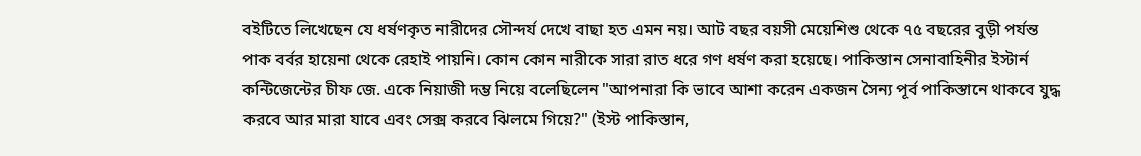বইটিতে লিখেছেন যে ধর্ষণকৃত নারীদের সৌন্দর্য দেখে বাছা হত এমন নয়। আট বছর বয়সী মেয়েশিশু থেকে ৭৫ বছরের বুড়ী পর্যন্ত পাক বর্বর হায়েনা থেকে রেহাই পায়নি। কোন কোন নারীকে সারা রাত ধরে গণ ধর্ষণ করা হয়েছে। পাকিস্তান সেনাবাহিনীর ইস্টার্ন কন্টিজেন্টের চীফ জে. একে নিয়াজী দম্ভ নিয়ে বলেছিলেন "আপনারা কি ভাবে আশা করেন একজন সৈন্য পূর্ব পাকিস্তানে থাকবে যুদ্ধ করবে আর মারা যাবে এবং সেক্স করবে ঝিলমে গিয়ে?" (ইস্ট পাকিস্তান,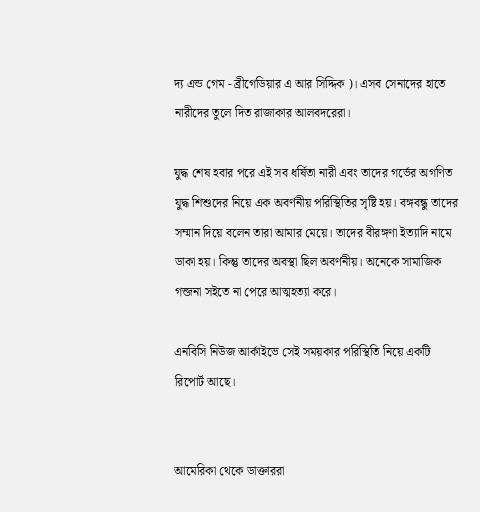দ্য এন্ড গেম - ব্রীগেডিয়ার এ আর সিদ্দিক )। এসব সেনাদের হাতে নারীদের তুলে দিত রাজাকার আলবদরেরা।

যুদ্ধ শেষ হবার পরে এই সব ধর্ষিতা নারী এবং তাদের গর্ভের অগণিত যুদ্ধ শিশুদের নিয়ে এক অবর্ণনীয় পরিস্থিতির সৃষ্টি হয়। বঙ্গবন্ধু তাদের সম্মান দিয়ে বলেন তারা আমার মেয়ে। তাদের বীরঙ্গণা ইত্যাদি নামে ডাকা হয়। কিন্তু তাদের অবস্থা ছিল অবর্ণনীয়। অনেকে সামাজিক গন্জনা সইতে না পেরে আত্মহত্যা করে।

এনবিসি নিউজ আর্কাইভে সেই সময়কার পরিস্থিতি নিয়ে একটি রিপোর্ট আছে।


আমেরিকা থেকে ডাক্তাররা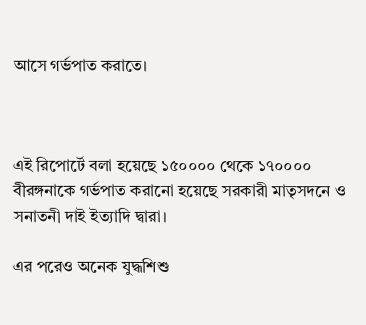আসে গর্ভপাত করাতে।



এই রিপোর্টে বলা হয়েছে ১৫০০০০ থেকে ১৭০০০০ বীরঙ্গনাকে গর্ভপাত করানো হয়েছে সরকারী মাতৃসদনে ও সনাতনী দাই ইত্যাদি দ্বারা।

এর পরেও অনেক যুদ্ধশিশু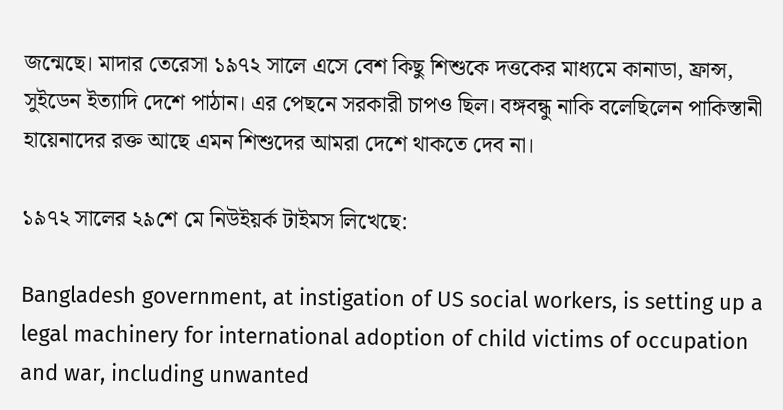জন্মেছে। মাদার তেরেসা ১৯৭২ সালে এসে বেশ কিছু শিশুকে দত্তকের মাধ্যমে কানাডা, ফ্রান্স, সুইডেন ইত্যাদি দেশে পাঠান। এর পেছনে সরকারী চাপও ছিল। বঙ্গবন্ধু নাকি বলেছিলেন পাকিস্তানী হায়েনাদের রক্ত আছে এমন শিশুদের আমরা দেশে থাকতে দেব না।

১৯৭২ সালের ২৯শে মে নিউইয়র্ক টাইমস লিখেছে:

Bangladesh government, at instigation of US social workers, is setting up a legal machinery for international adoption of child victims of occupation and war, including unwanted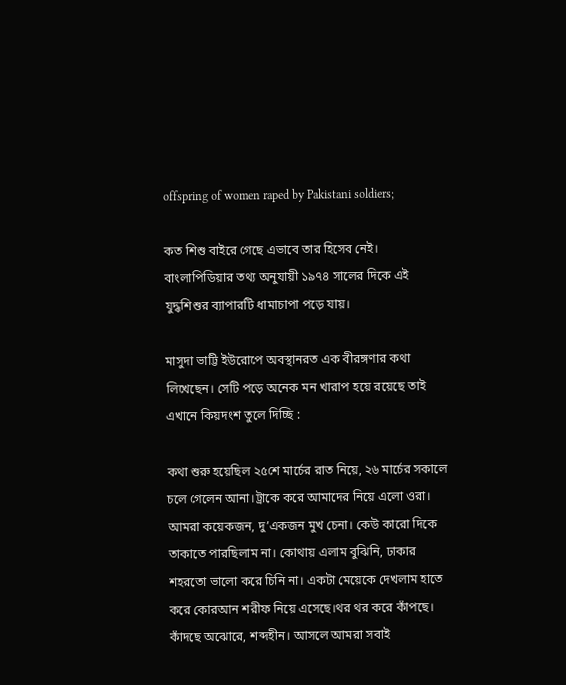offspring of women raped by Pakistani soldiers;

কত শিশু বাইরে গেছে এভাবে তার হিসেব নেই। বাংলাপিডিয়ার তথ্য অনুযায়ী ১৯৭৪ সালের দিকে এই যুদ্ধশিশুর ব্যাপারটি ধামাচাপা পড়ে যায়।

মাসুদা ভাট্টি ইউরোপে অবস্থানরত এক বীরঙ্গণার কথা লিখেছেন। সেটি পড়ে অনেক মন খারাপ হয়ে রয়েছে তাই এখানে কিয়দংশ তুলে দিচ্ছি :

কথা শুরু হয়েছিল ২৫শে মার্চের রাত নিয়ে, ২৬ মার্চের সকালে চলে গেলেন আনা।ট্রাকে করে আমাদের নিয়ে এলো ওরা। আমরা কয়েকজন, দু’একজন মুখ চেনা। কেউ কারো দিকে তাকাতে পারছিলাম না। কোথায় এলাম বুঝিনি, ঢাকার শহরতো ভালো করে চিনি না। একটা মেয়েকে দেখলাম হাতে করে কোরআন শরীফ নিয়ে এসেছে।থর থর করে কাঁপছে। কাঁদছে অঝোরে, শব্দহীন। আসলে আমরা সবাই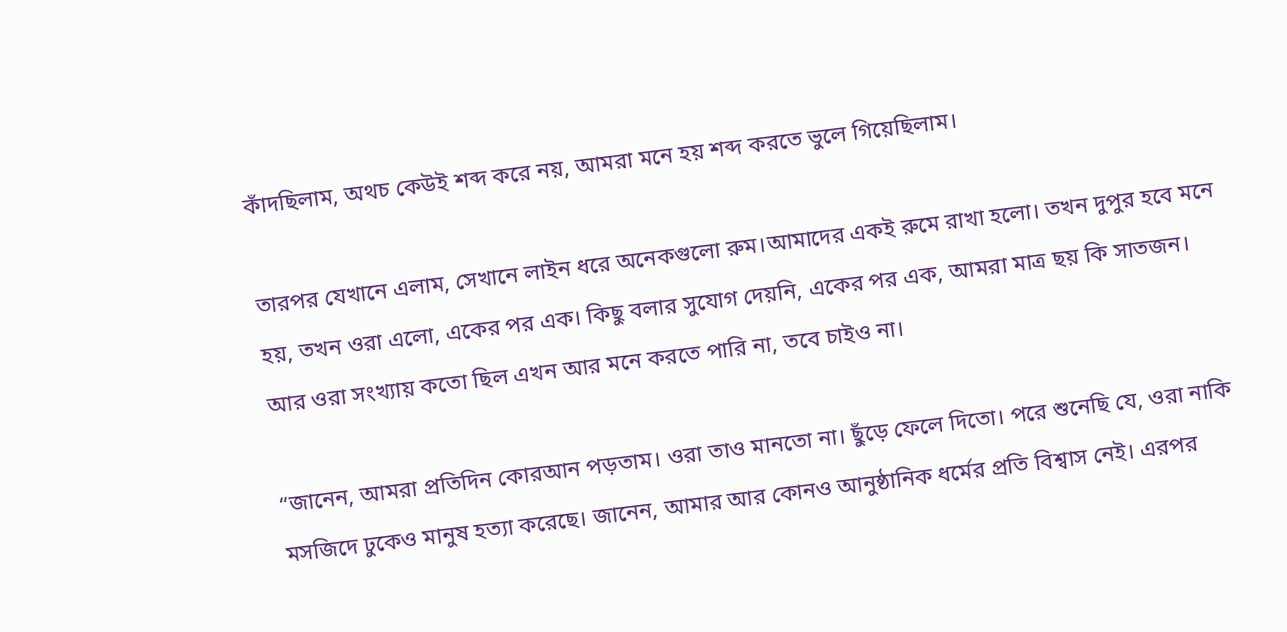কাঁদছিলাম, অথচ কেউই শব্দ করে নয়, আমরা মনে হয় শব্দ করতে ভুলে গিয়েছিলাম।

তারপর যেখানে এলাম, সেখানে লাইন ধরে অনেকগুলো রুম।আমাদের একই রুমে রাখা হলো। তখন দুপুর হবে মনে হয়, তখন ওরা এলো, একের পর এক। কিছু বলার সুযোগ দেয়নি, একের পর এক, আমরা মাত্র ছয় কি সাতজন। আর ওরা সংখ্যায় কতো ছিল এখন আর মনে করতে পারি না, তবে চাইও না।

“জানেন, আমরা প্রতিদিন কোরআন পড়তাম। ওরা তাও মানতো না। ছুঁড়ে ফেলে দিতো। পরে শুনেছি যে, ওরা নাকি মসজিদে ঢুকেও মানুষ হত্যা করেছে। জানেন, আমার আর কোনও আনুষ্ঠানিক ধর্মের প্রতি বিশ্বাস নেই। এরপর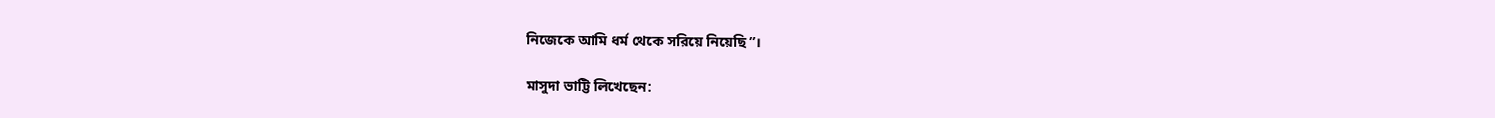নিজেকে আমি ধর্ম থেকে সরিয়ে নিয়েছি”।

মাসুদা ভাট্টি লিখেছেন: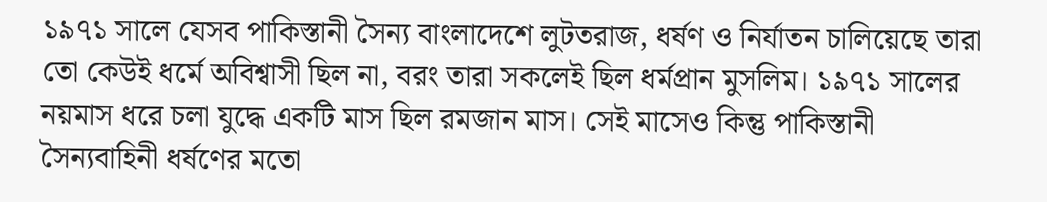১৯৭১ সালে যেসব পাকিস্তানী সৈন্য বাংলাদেশে লুটতরাজ, ধর্ষণ ও নির্যাতন চালিয়েছে তারা তো কেউই ধর্মে অবিশ্বাসী ছিল না, বরং তারা সকলেই ছিল ধর্মপ্রান মুসলিম। ১৯৭১ সালের নয়মাস ধরে চলা যুদ্ধে একটি মাস ছিল রমজান মাস। সেই মাসেও কিন্তু পাকিস্তানী সৈন্যবাহিনী ধর্ষণের মতো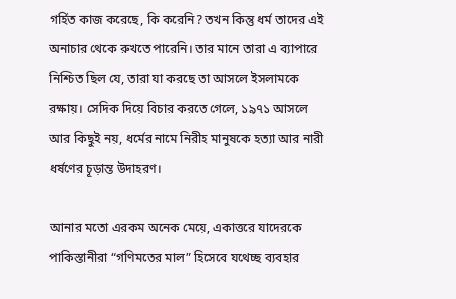গর্হিত কাজ করেছে, কি করেনি? তখন কিন্তু ধর্ম তাদের এই অনাচার থেকে রুখতে পারেনি। তার মানে তারা এ ব্যাপারে নিশ্চিত ছিল যে, তারা যা করছে তা আসলে ইসলামকে রক্ষায়। সেদিক দিয়ে বিচার করতে গেলে, ১৯৭১ আসলে আর কিছুই নয়, ধর্মের নামে নিরীহ মানুষকে হত্যা আর নারী ধর্ষণের চূড়ান্ত উদাহরণ।

আনার মতো এরকম অনেক মেয়ে, একাত্তরে যাদেরকে পাকিস্তানীরা “গণিমতের মাল” হিসেবে যথেচ্ছ ব্যবহার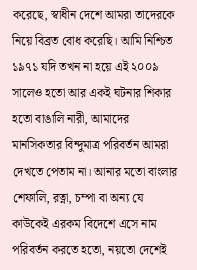করেছে, স্বাধীন দেশে আমরা তাদেরকে নিয়ে বিব্রত বোধ করেছি। আমি নিশ্চিত ১৯৭১ যদি তখন না হয়ে এই ২০০৯ সালেও হতো আর একই ঘটনার শিকার হতো বাঙালি নারী, আমাদের মানসিকতার বিন্দুমাত্র পরিবর্তন আমরা দেখতে পেতাম না। আনার মতো বাংলার শেফালি, রত্না, চম্পা বা অন্য যে কাউকেই এরকম বিদেশে এসে নাম পরিবর্তন করতে হতো, নয়তো দেশেই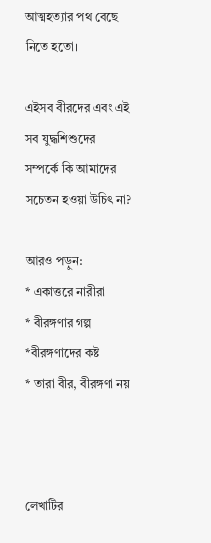আত্মহত্যার পথ বেছে নিতে হতো।

এইসব বীরদের এবং এই সব যুদ্ধশিশুদের সম্পর্কে কি আমাদের সচেতন হওয়া উচিৎ না?

আরও পড়ুন:
* একাত্তরে নারীরা
* বীরঙ্গণার গল্প
*বীরঙ্গণাদের কষ্ট
* তারা বীর, বীরঙ্গণা নয়



লেখাটির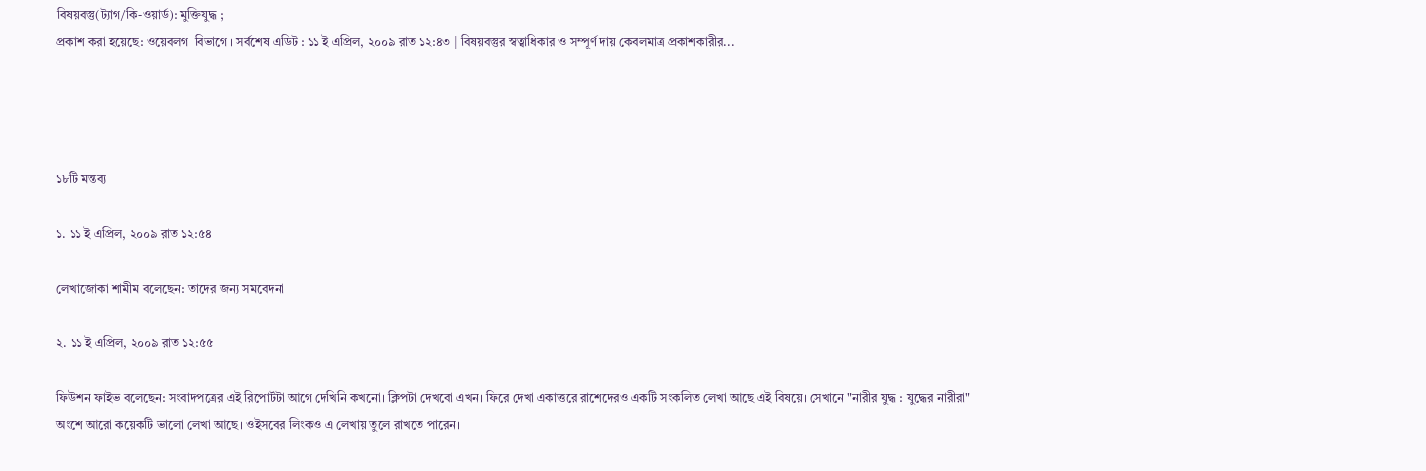বিষয়বস্তু(ট্যাগ/কি-ওয়ার্ড): মুক্তিযুদ্ধ ;
প্রকাশ করা হয়েছে: ওয়েবলগ  বিভাগে । সর্বশেষ এডিট : ১১ ই এপ্রিল, ২০০৯ রাত ১২:৪৩ | বিষয়বস্তুর স্বত্বাধিকার ও সম্পূর্ণ দায় কেবলমাত্র প্রকাশকারীর...




১৮টি মন্তব্য

১. ১১ ই এপ্রিল, ২০০৯ রাত ১২:৫৪

লেখাজোকা শামীম বলেছেন: তাদের জন্য সমবেদনা

২. ১১ ই এপ্রিল, ২০০৯ রাত ১২:৫৫

ফিউশন ফাইভ বলেছেন: সংবাদপত্রের এই রিপোর্টটা আগে দেখিনি কখনো। ক্লিপটা দেখবো এখন। ফিরে দেখা একাত্তরে রাশেদেরও একটি সংকলিত লেখা আছে এই বিষয়ে। সেখানে "নারীর যুদ্ধ : যুদ্ধের নারীরা" অংশে আরো কয়েকটি ভালো লেখা আছে। ওইসবের লিংকও এ লেখায় তুলে রাখতে পারেন।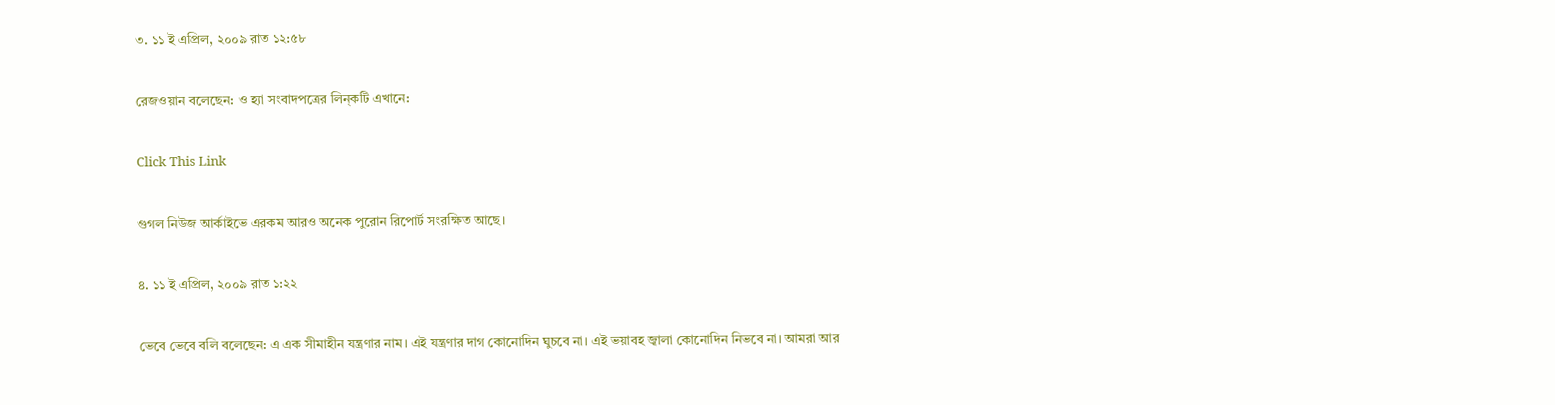৩. ১১ ই এপ্রিল, ২০০৯ রাত ১২:৫৮

রেজওয়ান বলেছেন: ও হ্যা সংবাদপত্রের লিন্কটি এখানে:

Click This Link

গুগল নিউজ আর্কাইভে এরকম আরও অনেক পুরোন রিপোর্ট সংরক্ষিত আছে।

৪. ১১ ই এপ্রিল, ২০০৯ রাত ১:২২

ভেবে ভেবে বলি বলেছেন: এ এক সীমাহীন যন্ত্রণার নাম। এই যন্ত্রণার দাগ কোনোদিন ঘুচবে না। এই ভয়াবহ জ্বালা কোনোদিন নিভবে না। আমরা আর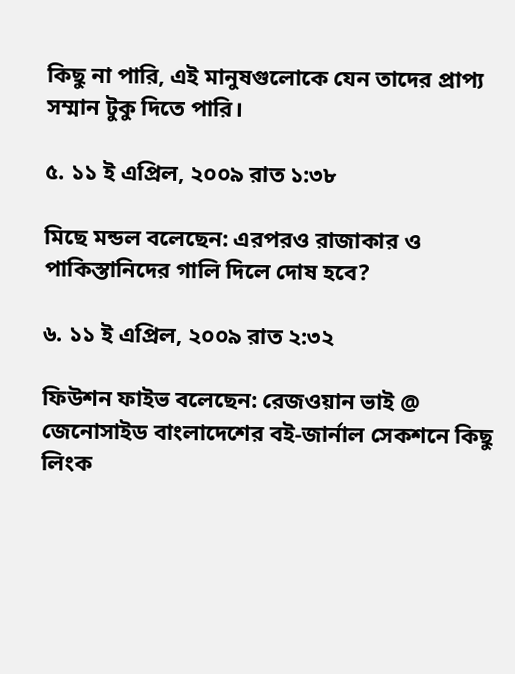কিছু না পারি, এই মানুষগুলোকে যেন তাদের প্রাপ্য সম্মান টুকু দিতে পারি।

৫. ১১ ই এপ্রিল, ২০০৯ রাত ১:৩৮

মিছে মন্ডল বলেছেন: এরপরও রাজাকার ও পাকিস্তানিদের গালি দিলে দোষ হবে?

৬. ১১ ই এপ্রিল, ২০০৯ রাত ২:৩২

ফিউশন ফাইভ বলেছেন: রেজওয়ান ভাই @
জেনোসাইড বাংলাদেশের বই-জার্নাল সেকশনে কিছু লিংক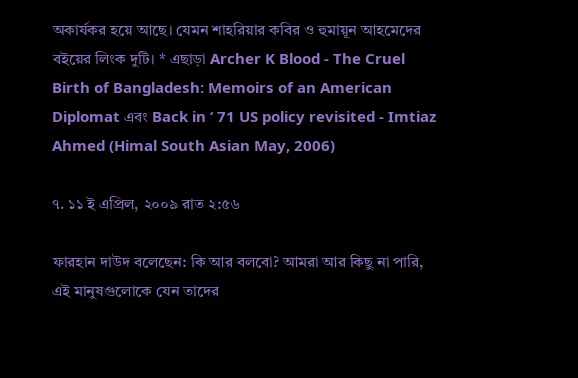অকার্যকর হয়ে আছে। যেমন শাহরিয়ার কবির ও হুমায়ূন আহমেদের বইয়ের লিংক দুটি। * এছাড়া Archer K Blood - The Cruel Birth of Bangladesh: Memoirs of an American Diplomat এবং Back in ‘ 71 US policy revisited - Imtiaz Ahmed (Himal South Asian May, 2006)

৭. ১১ ই এপ্রিল, ২০০৯ রাত ২:৫৬

ফারহান দাউদ বলেছেন: কি আর বলবো? আমরা আর কিছু না পারি, এই মানুষগুলোকে যেন তাদের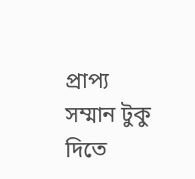প্রাপ্য সম্মান টুকু দিতে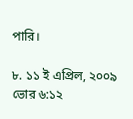পারি।

৮. ১১ ই এপ্রিল, ২০০৯ ভোর ৬:১২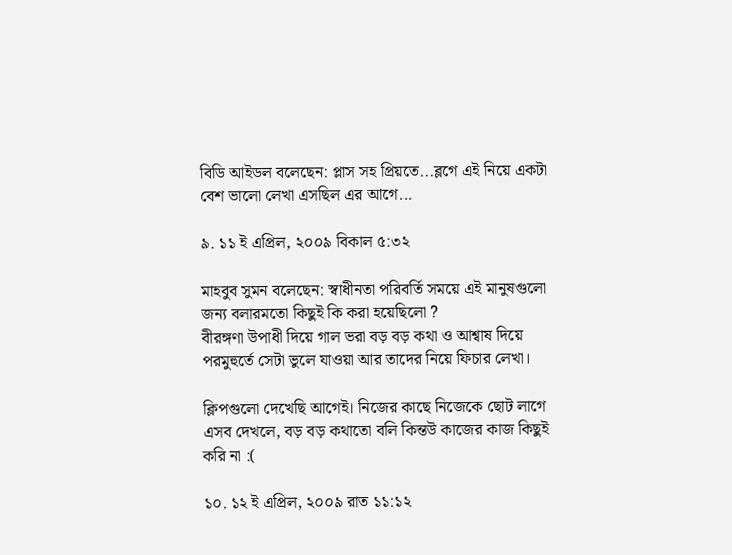বিডি আইডল বলেছেন: প্লাস সহ প্রিয়তে...ব্লগে এই নিয়ে একটা বেশ ভালো লেখা এসছিল এর আগে...

৯. ১১ ই এপ্রিল, ২০০৯ বিকাল ৫:৩২

মাহবুব সুমন বলেছেন: স্বাধীনতা পরিবর্তি সময়ে এই মানুষগুলো জন্য বলারমতো কিছুই কি করা হয়েছিলো ?
বীরঙ্গণা উপাধী দিয়ে গাল ভরা বড় বড় কথা ও আশ্বাষ দিয়ে পরমুহুর্তে সেটা ভুলে যাওয়া আর তাদের নিয়ে ফিচার লেখা।

ক্লিপগুলো দেখেছি আগেই। নিজের কাছে নিজেকে ছোট লাগে এসব দেখলে, বড় বড় কথাতো বলি কিন্তউ কাজের কাজ কিছুই করি না :(

১০. ১২ ই এপ্রিল, ২০০৯ রাত ১১:১২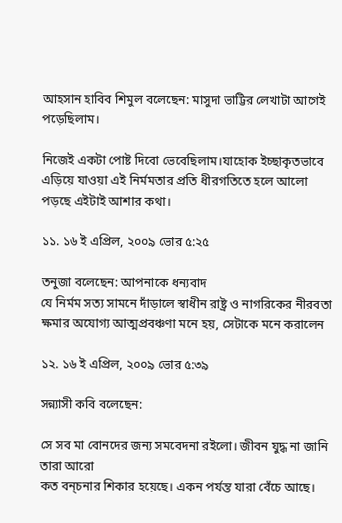আহসান হাবিব শিমুল বলেছেন: মাসুদা ভাট্টির লেখাটা আগেই পড়েছিলাম।

নিজেই একটা পোষ্ট দিবো ভেবেছিলাম।যাহোক ইচ্ছাকৃতভাবে এড়িয়ে যাওয়া এই নির্মমতার প্রতি ধীরগতিতে হলে আলো পড়ছে এইটাই আশার কথা।

১১. ১৬ ই এপ্রিল, ২০০৯ ভোর ৫:২৫

তনুজা বলেছেন: আপনাকে ধন্যবাদ
যে নির্মম সত্য সামনে দাঁড়ালে স্বাধীন রাষ্ট্র ও নাগরিকের নীরবতা ক্ষমার অযোগ্য আত্মপ্রবঞ্চণা মনে হয়, সেটাকে মনে করালেন

১২. ১৬ ই এপ্রিল, ২০০৯ ভোর ৫:৩৯

সন্ন্যাসী কবি বলেছেন:

সে সব মা বোনদের জন্য সমবেদনা রইলো। জীবন যুদ্ধ না জানি তারা আরো
কত বন্চনার শিকার হয়েছে। একন পর্যন্ত যারা বেঁচে আছে।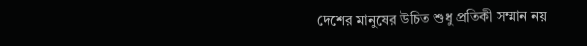দেশের মানুষের উচিত শুধু প্রতিকী সম্মান নয়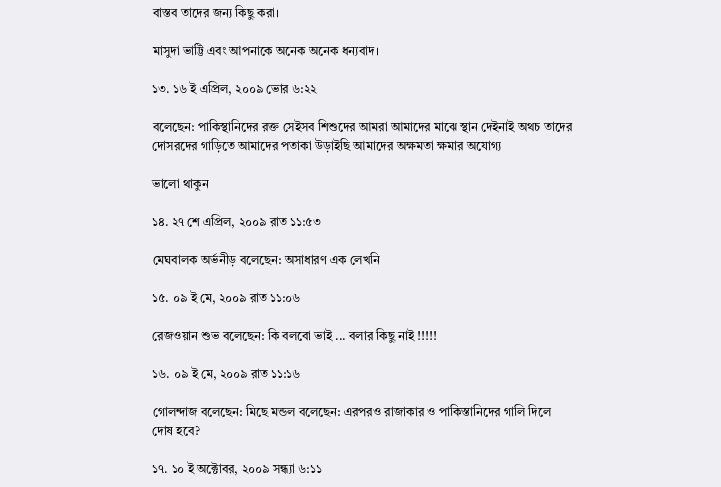বাস্তব তাদের জন্য কিছু করা।

মাসুদা ভাট্টি এবং আপনাকে অনেক অনেক ধন্যবাদ।

১৩. ১৬ ই এপ্রিল, ২০০৯ ভোর ৬:২২

বলেছেন: পাকিস্থানিদের রক্ত সেইসব শিশুদের আমরা আমাদের মাঝে স্থান দেইনাই অথচ তাদের দোসরদের গাড়িতে আমাদের পতাকা উড়াইছি আমাদের অক্ষমতা ক্ষমার অযোগ্য

ভালো থাকুন

১৪. ২৭ শে এপ্রিল, ২০০৯ রাত ১১:৫৩

মেঘবালক অর্ভনীড় বলেছেন: অসাধারণ এক লেখনি

১৫. ০৯ ই মে, ২০০৯ রাত ১১:০৬

রেজওয়ান শুভ বলেছেন: কি বলবো ভাই ... বলার কিছু নাই !!!!!

১৬. ০৯ ই মে, ২০০৯ রাত ১১:১৬

গোলন্দাজ বলেছেন: মিছে মন্ডল বলেছেন: এরপরও রাজাকার ও পাকিস্তানিদের গালি দিলে দোষ হবে?

১৭. ১০ ই অক্টোবর, ২০০৯ সন্ধ্যা ৬:১১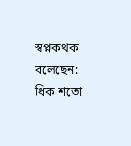স্বপ্নকথক বলেছেন: ধিক শতো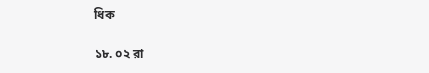ধিক

১৮. ০২ রা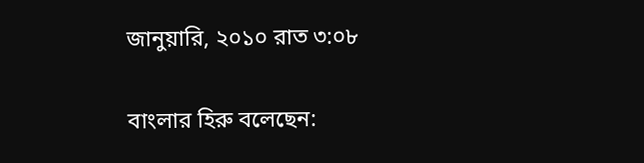জানুয়ারি, ২০১০ রাত ৩:০৮

বাংলার হিরু বলেছেন: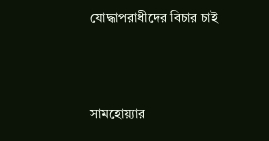যোদ্ধাপরাধীদের বিচার চাই





সামহোয়‍্যার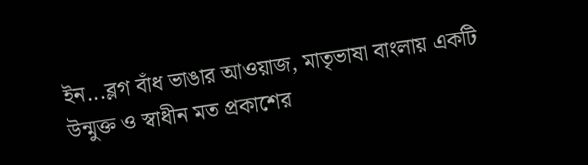ইন...ব্লগ বাঁধ ভাঙার আওয়াজ, মাতৃভাষা বাংলায় একটি উন্মুক্ত ও স্বাধীন মত প্রকাশের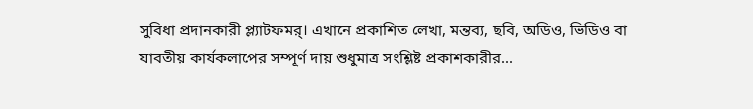সুবিধা প্রদানকারী প্ল‍্যাটফমর্। এখানে প্রকাশিত লেখা, মন্তব‍্য, ছবি, অডিও, ভিডিও বা যাবতীয় কার্যকলাপের সম্পূর্ণ দায় শুধুমাত্র সংশ্লিষ্ট প্রকাশকারীর...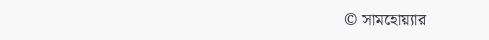© সামহোয়্যার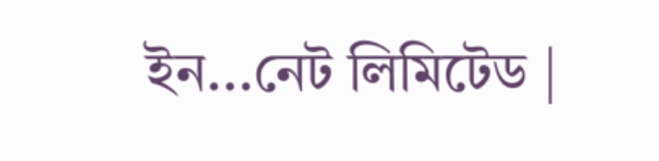ইন...নেট লিমিটেড |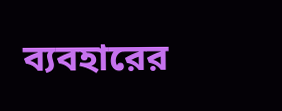ব্যবহারের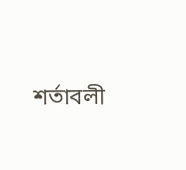শর্তাবলী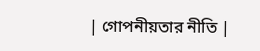| গোপনীয়তার নীতি |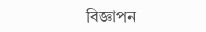বিজ্ঞাপন